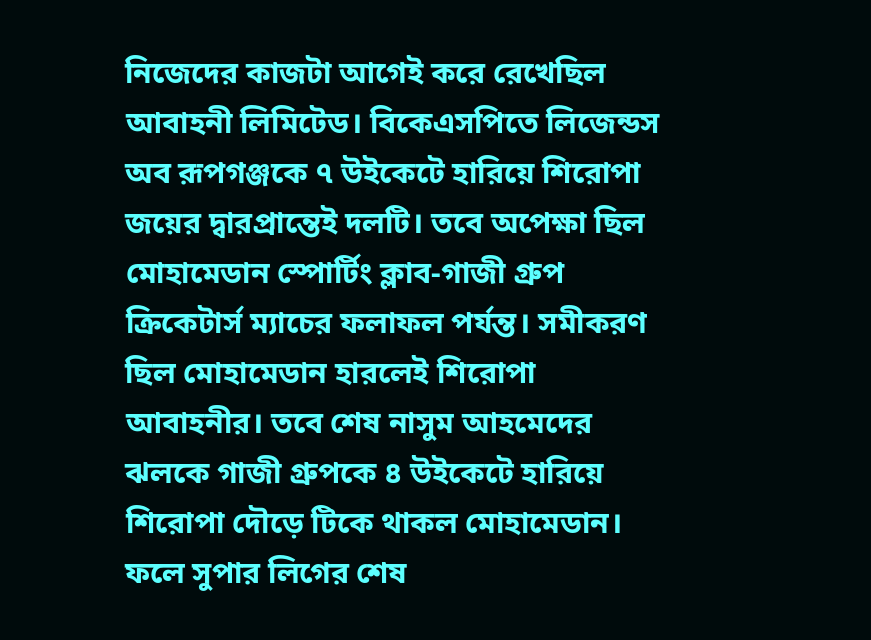নিজেদের কাজটা আগেই করে রেখেছিল আবাহনী লিমিটেড। বিকেএসপিতে লিজেন্ডস অব রূপগঞ্জকে ৭ উইকেটে হারিয়ে শিরোপা জয়ের দ্বারপ্রান্তেই দলটি। তবে অপেক্ষা ছিল মোহামেডান স্পোর্টিং ক্লাব-গাজী গ্রুপ ক্রিকেটার্স ম্যাচের ফলাফল পর্যন্ত। সমীকরণ ছিল মোহামেডান হারলেই শিরোপা আবাহনীর। তবে শেষ নাসুম আহমেদের ঝলকে গাজী গ্রুপকে ৪ উইকেটে হারিয়ে শিরোপা দৌড়ে টিকে থাকল মোহামেডান। ফলে সুপার লিগের শেষ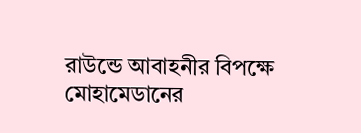রাউন্ডে আবাহনীর বিপক্ষে মোহামেডানের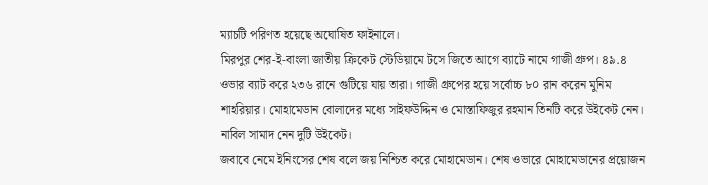ম্যাচটি পরিণত হয়েছে অঘোষিত ফাইনালে।
মিরপুর শের-ই-বাংলা জাতীয় ক্রিকেট স্টেডিয়ামে টসে জিতে আগে ব্যাটে নামে গাজী গ্রুপ। ৪৯.৪ ওভার ব্যাট করে ২৩৬ রানে গুটিয়ে যায় তারা। গাজী গ্রুপের হয়ে সর্বোচ্চ ৮০ রান করেন মুনিম শাহরিয়ার। মোহামেডান বোলাদের মধ্যে সাইফউদ্দিন ও মোস্তাফিজুর রহমান তিনটি করে উইকেট নেন। নাবিল সামাদ নেন দুটি উইকেট।
জবাবে নেমে ইনিংসের শেষ বলে জয় নিশ্চিত করে মোহামেডান। শেষ ওভারে মোহামেডানের প্রয়োজন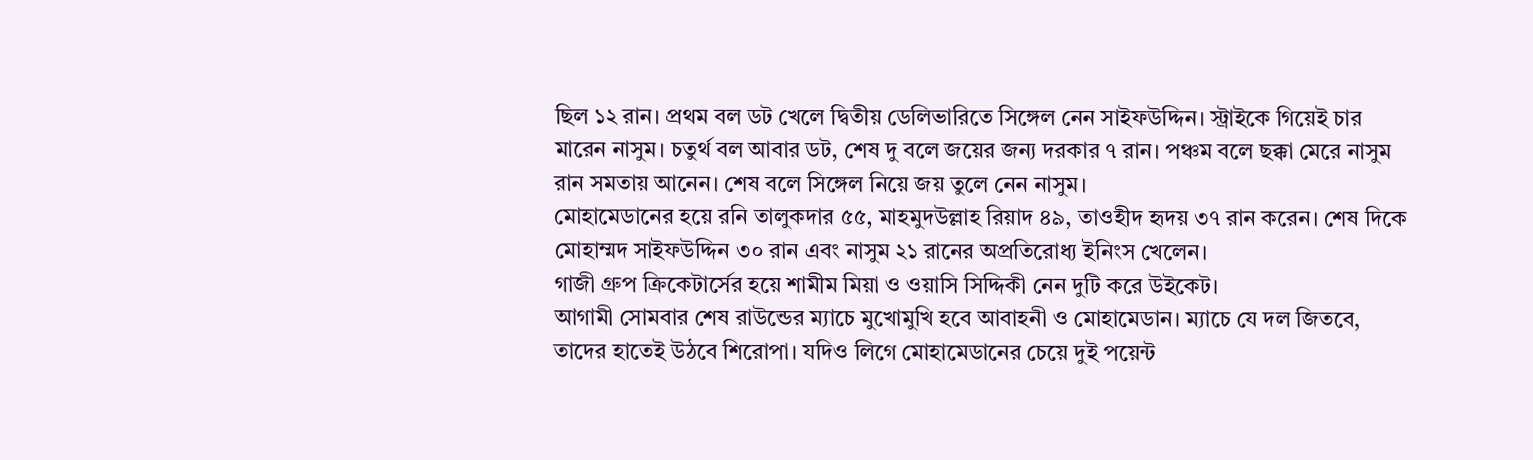ছিল ১২ রান। প্রথম বল ডট খেলে দ্বিতীয় ডেলিভারিতে সিঙ্গেল নেন সাইফউদ্দিন। স্ট্রাইকে গিয়েই চার মারেন নাসুম। চতুর্থ বল আবার ডট, শেষ দু বলে জয়ের জন্য দরকার ৭ রান। পঞ্চম বলে ছক্কা মেরে নাসুম রান সমতায় আনেন। শেষ বলে সিঙ্গেল নিয়ে জয় তুলে নেন নাসুম।
মোহামেডানের হয়ে রনি তালুকদার ৫৫, মাহমুদউল্লাহ রিয়াদ ৪৯, তাওহীদ হৃদয় ৩৭ রান করেন। শেষ দিকে মোহাম্মদ সাইফউদ্দিন ৩০ রান এবং নাসুম ২১ রানের অপ্রতিরোধ্য ইনিংস খেলেন।
গাজী গ্রুপ ক্রিকেটার্সের হয়ে শামীম মিয়া ও ওয়াসি সিদ্দিকী নেন দুটি করে উইকেট।
আগামী সোমবার শেষ রাউন্ডের ম্যাচে মুখোমুখি হবে আবাহনী ও মোহামেডান। ম্যাচে যে দল জিতবে, তাদের হাতেই উঠবে শিরোপা। যদিও লিগে মোহামেডানের চেয়ে দুই পয়েন্ট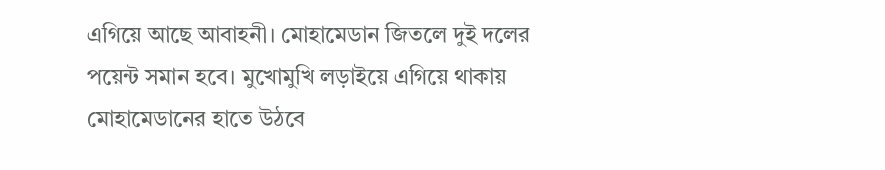এগিয়ে আছে আবাহনী। মোহামেডান জিতলে দুই দলের পয়েন্ট সমান হবে। মুখোমুখি লড়াইয়ে এগিয়ে থাকায় মোহামেডানের হাতে উঠবে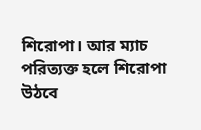শিরোপা। আর ম্যাচ পরিত্যক্ত হলে শিরোপা উঠবে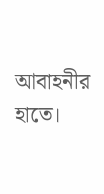আবাহনীর হাতে।